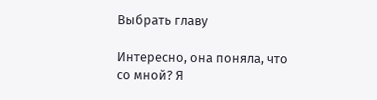Выбрать главу

Интересно, она поняла, что со мной? Я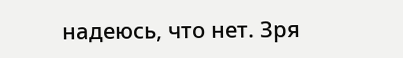надеюсь, что нет. Зря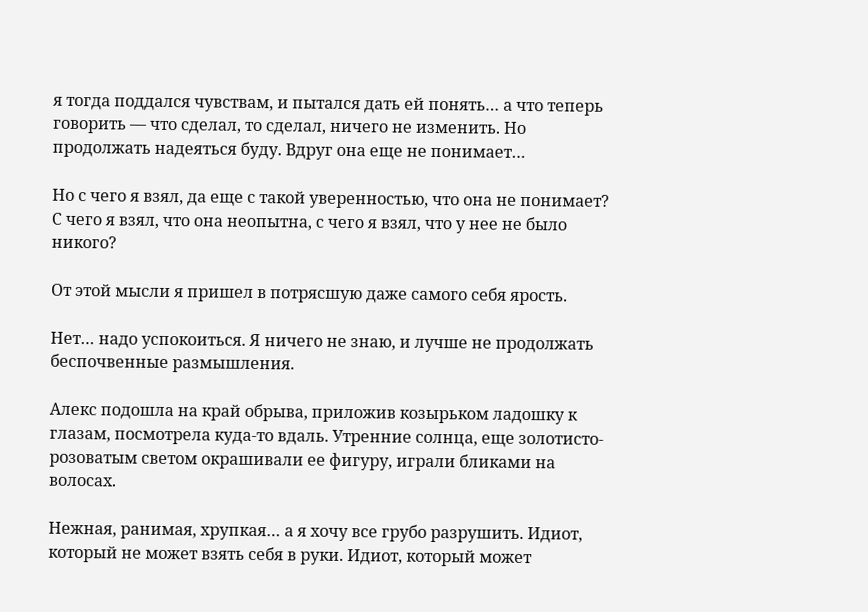я тогда поддался чувствам, и пытался дать ей понять… а что теперь говорить — что сделал, то сделал, ничего не изменить. Но продолжать надеяться буду. Вдруг она еще не понимает…

Но с чего я взял, да еще с такой уверенностью, что она не понимает? С чего я взял, что она неопытна, с чего я взял, что у нее не было никого?

От этой мысли я пришел в потрясшую даже самого себя ярость.

Нет… надо успокоиться. Я ничего не знаю, и лучше не продолжать беспочвенные размышления.

Алекс подошла на край обрыва, приложив козырьком ладошку к глазам, посмотрела куда-то вдаль. Утренние солнца, еще золотисто-розоватым светом окрашивали ее фигуру, играли бликами на волосах.

Нежная, ранимая, хрупкая… а я хочу все грубо разрушить. Идиот, который не может взять себя в руки. Идиот, который может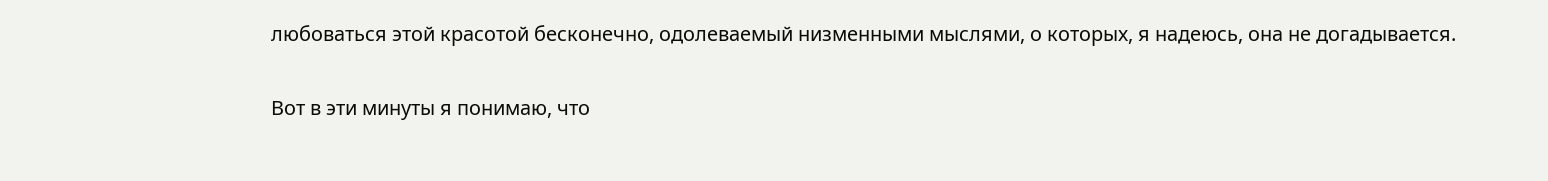любоваться этой красотой бесконечно, одолеваемый низменными мыслями, о которых, я надеюсь, она не догадывается.

Вот в эти минуты я понимаю, что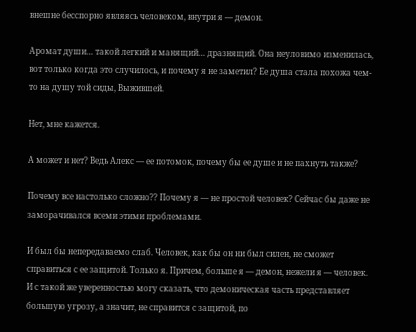внешне бесспорно являясь человеком, внутри я — демон.

Аромат души… такой легкий и манящий… дразнящий. Она неуловимо изменилась, вот только когда это случилось, и почему я не заметил? Ее душа стала похожа чем-то на душу той сиды, Выжившей.

Нет, мне кажется.

А может и нет? Ведь Алекс — ее потомок, почему бы ее душе и не пахнуть также?

Почему все настолько сложно?? Почему я — не простой человек? Сейчас бы даже не заморачивался всеми этими проблемами.

И был бы непередаваемо слаб. Человек, как бы он ни был силен, не сможет справиться с ее защитой. Только я. Причем, больше я — демон, нежели я — человек. И с такой же уверенностью могу сказать, что демоническая часть представляет большую угрозу, а значит, не справится с защитой, по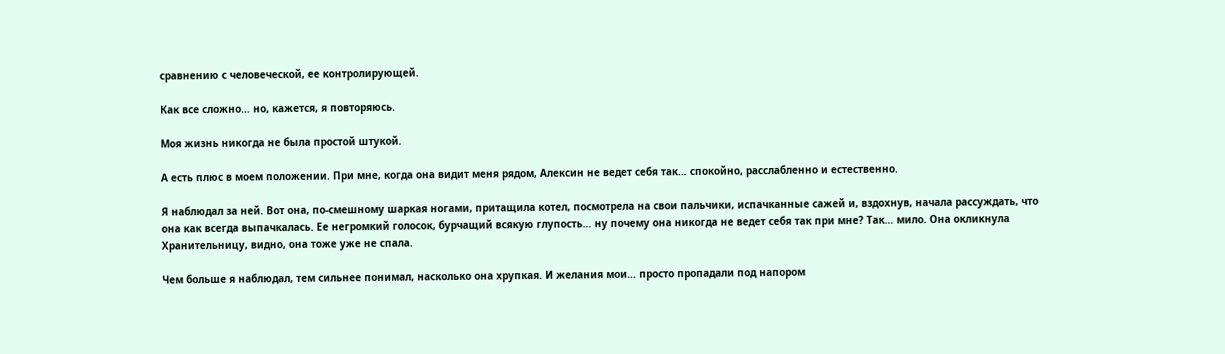сравнению с человеческой, ее контролирующей.

Как все сложно… но, кажется, я повторяюсь.

Моя жизнь никогда не была простой штукой.

А есть плюс в моем положении. При мне, когда она видит меня рядом, Алексин не ведет себя так… спокойно, расслабленно и естественно.

Я наблюдал за ней. Вот она, по-смешному шаркая ногами, притащила котел, посмотрела на свои пальчики, испачканные сажей и, вздохнув, начала рассуждать, что она как всегда выпачкалась. Ее негромкий голосок, бурчащий всякую глупость… ну почему она никогда не ведет себя так при мне? Так… мило. Она окликнула Хранительницу, видно, она тоже уже не спала.

Чем больше я наблюдал, тем сильнее понимал, насколько она хрупкая. И желания мои… просто пропадали под напором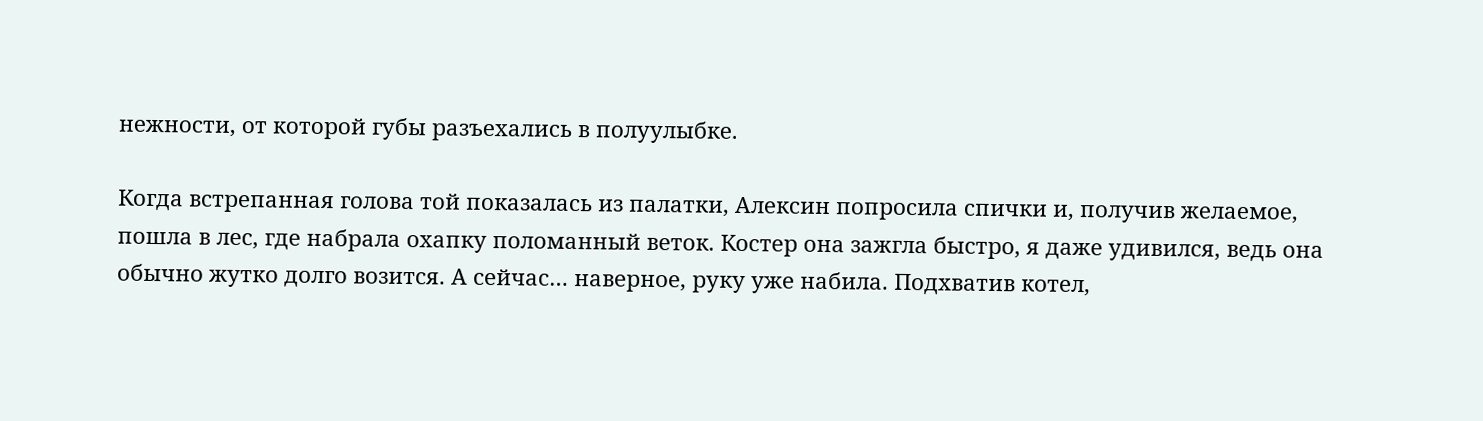нежности, от которой губы разъехались в полуулыбке.

Когда встрепанная голова той показалась из палатки, Алексин попросила спички и, получив желаемое, пошла в лес, где набрала охапку поломанный веток. Костер она зажгла быстро, я даже удивился, ведь она обычно жутко долго возится. А сейчас… наверное, руку уже набила. Подхватив котел,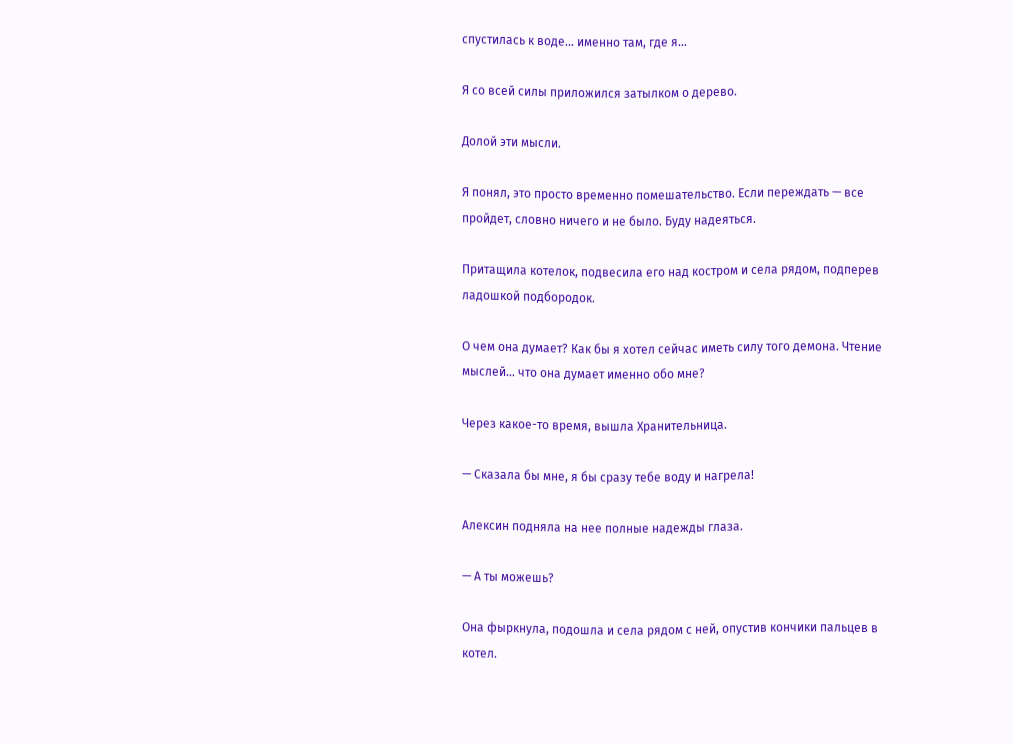спустилась к воде… именно там, где я…

Я со всей силы приложился затылком о дерево.

Долой эти мысли.

Я понял, это просто временно помешательство. Если переждать — все пройдет, словно ничего и не было. Буду надеяться.

Притащила котелок, подвесила его над костром и села рядом, подперев ладошкой подбородок.

О чем она думает? Как бы я хотел сейчас иметь силу того демона. Чтение мыслей… что она думает именно обо мне?

Через какое-то время, вышла Хранительница.

— Сказала бы мне, я бы сразу тебе воду и нагрела!

Алексин подняла на нее полные надежды глаза.

— А ты можешь?

Она фыркнула, подошла и села рядом с ней, опустив кончики пальцев в котел.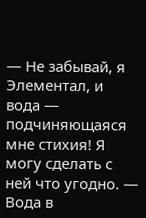— Не забывай, я Элементал, и вода — подчиняющаяся мне стихия! Я могу сделать с ней что угодно. — Вода в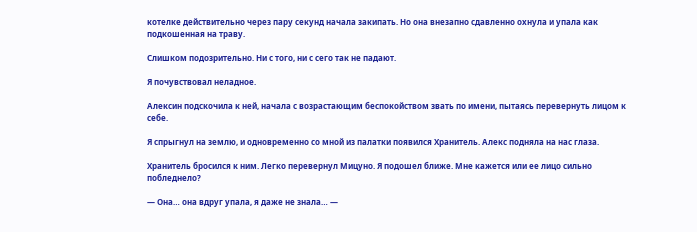котелке действительно через пару секунд начала закипать. Но она внезапно сдавленно охнула и упала как подкошенная на траву.

Слишком подозрительно. Ни с того, ни с сего так не падают.

Я почувствовал неладное.

Алексин подскочила к ней, начала с возрастающим беспокойством звать по имени, пытаясь перевернуть лицом к себе.

Я спрыгнул на землю, и одновременно со мной из палатки появился Хранитель. Алекс подняла на нас глаза.

Хранитель бросился к ним. Легко перевернул Мицуно. Я подошел ближе. Мне кажется или ее лицо сильно побледнело?

— Она… она вдруг упала, я даже не знала… —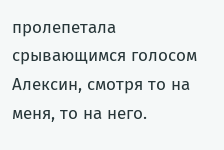пролепетала срывающимся голосом Алексин, смотря то на меня, то на него.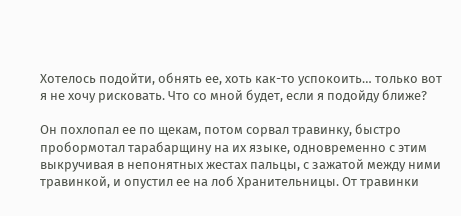Хотелось подойти, обнять ее, хоть как-то успокоить… только вот я не хочу рисковать. Что со мной будет, если я подойду ближе?

Он похлопал ее по щекам, потом сорвал травинку, быстро пробормотал тарабарщину на их языке, одновременно с этим выкручивая в непонятных жестах пальцы, с зажатой между ними травинкой, и опустил ее на лоб Хранительницы. От травинки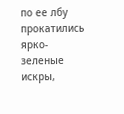по ее лбу прокатились ярко-зеленые искры,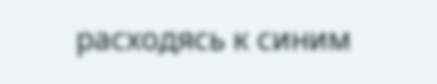расходясь к синим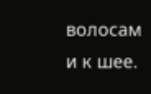волосам и к шее.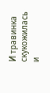И травинка скукожилась и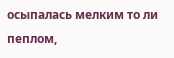осыпалась мелким то ли пеплом,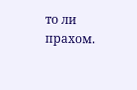то ли прахом.